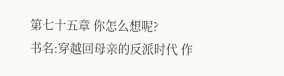第七十五章 你怎么想呢?
书名:穿越回母亲的反派时代 作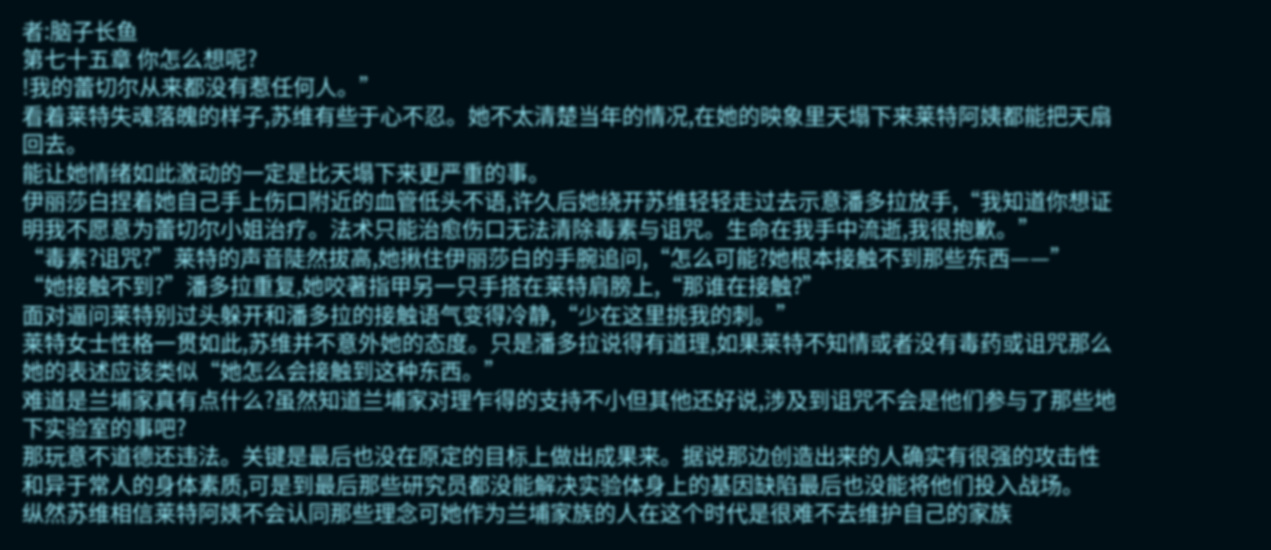者:脑子长鱼
第七十五章 你怎么想呢?
!我的蕾切尔从来都没有惹任何人。”
看着莱特失魂落魄的样子,苏维有些于心不忍。她不太清楚当年的情况,在她的映象里天塌下来莱特阿姨都能把天扇回去。
能让她情绪如此激动的一定是比天塌下来更严重的事。
伊丽莎白捏着她自己手上伤口附近的血管低头不语,许久后她绕开苏维轻轻走过去示意潘多拉放手,“我知道你想证明我不愿意为蕾切尔小姐治疗。法术只能治愈伤口无法清除毒素与诅咒。生命在我手中流逝,我很抱歉。”
“毒素?诅咒?”莱特的声音陡然拔高,她揪住伊丽莎白的手腕追问,“怎么可能?她根本接触不到那些东西——”
“她接触不到?”潘多拉重复,她咬著指甲另一只手搭在莱特肩膀上,“那谁在接触?”
面对逼问莱特别过头躲开和潘多拉的接触语气变得冷静,“少在这里挑我的刺。”
莱特女士性格一贯如此,苏维并不意外她的态度。只是潘多拉说得有道理,如果莱特不知情或者没有毒药或诅咒那么她的表述应该类似“她怎么会接触到这种东西。”
难道是兰埔家真有点什么?虽然知道兰埔家对理乍得的支持不小但其他还好说,涉及到诅咒不会是他们参与了那些地下实验室的事吧?
那玩意不道德还违法。关键是最后也没在原定的目标上做出成果来。据说那边创造出来的人确实有很强的攻击性和异于常人的身体素质,可是到最后那些研究员都没能解决实验体身上的基因缺陷最后也没能将他们投入战场。
纵然苏维相信莱特阿姨不会认同那些理念可她作为兰埔家族的人在这个时代是很难不去维护自己的家族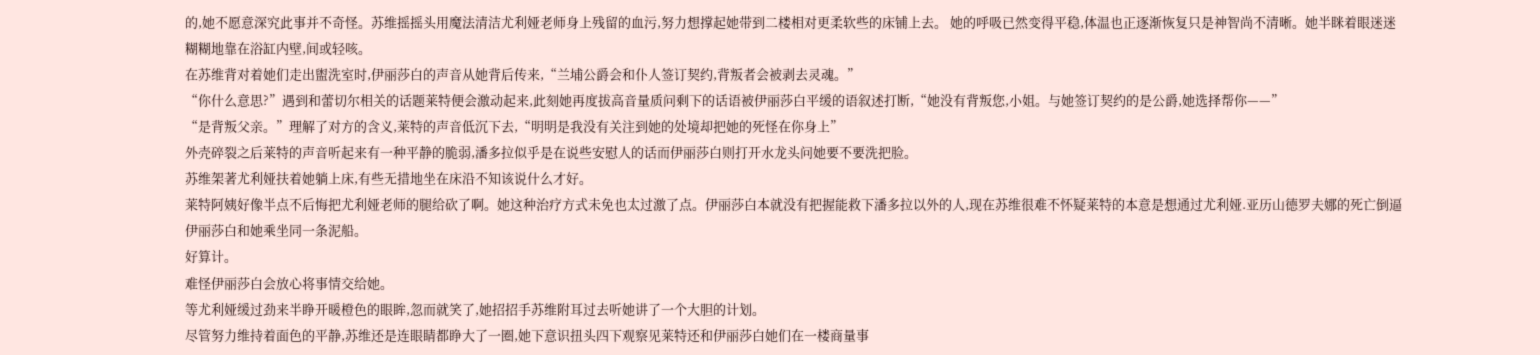的,她不愿意深究此事并不奇怪。苏维摇摇头用魔法清洁尤利娅老师身上残留的血污,努力想撑起她带到二楼相对更柔软些的床铺上去。 她的呼吸已然变得平稳,体温也正逐渐恢复只是神智尚不清晰。她半眯着眼迷迷糊糊地靠在浴缸内壁,间或轻咳。
在苏维背对着她们走出盥洗室时,伊丽莎白的声音从她背后传来,“兰埔公爵会和仆人签订契约,背叛者会被剥去灵魂。”
“你什么意思?”遇到和蕾切尔相关的话题莱特便会激动起来,此刻她再度拔高音量质问剩下的话语被伊丽莎白平缓的语叙述打断,“她没有背叛您,小姐。与她签订契约的是公爵,她选择帮你——”
“是背叛父亲。”理解了对方的含义,莱特的声音低沉下去,“明明是我没有关注到她的处境却把她的死怪在你身上”
外壳碎裂之后莱特的声音听起来有一种平静的脆弱,潘多拉似乎是在说些安慰人的话而伊丽莎白则打开水龙头问她要不要洗把脸。
苏维架著尤利娅扶着她躺上床,有些无措地坐在床沿不知该说什么才好。
莱特阿姨好像半点不后悔把尤利娅老师的腿给砍了啊。她这种治疗方式未免也太过激了点。伊丽莎白本就没有把握能救下潘多拉以外的人,现在苏维很难不怀疑莱特的本意是想通过尤利娅.亚历山德罗夫娜的死亡倒逼伊丽莎白和她乘坐同一条泥船。
好算计。
难怪伊丽莎白会放心将事情交给她。
等尤利娅缓过劲来半睁开暖橙色的眼眸,忽而就笑了,她招招手苏维附耳过去听她讲了一个大胆的计划。
尽管努力维持着面色的平静,苏维还是连眼睛都睁大了一圈,她下意识扭头四下观察见莱特还和伊丽莎白她们在一楼商量事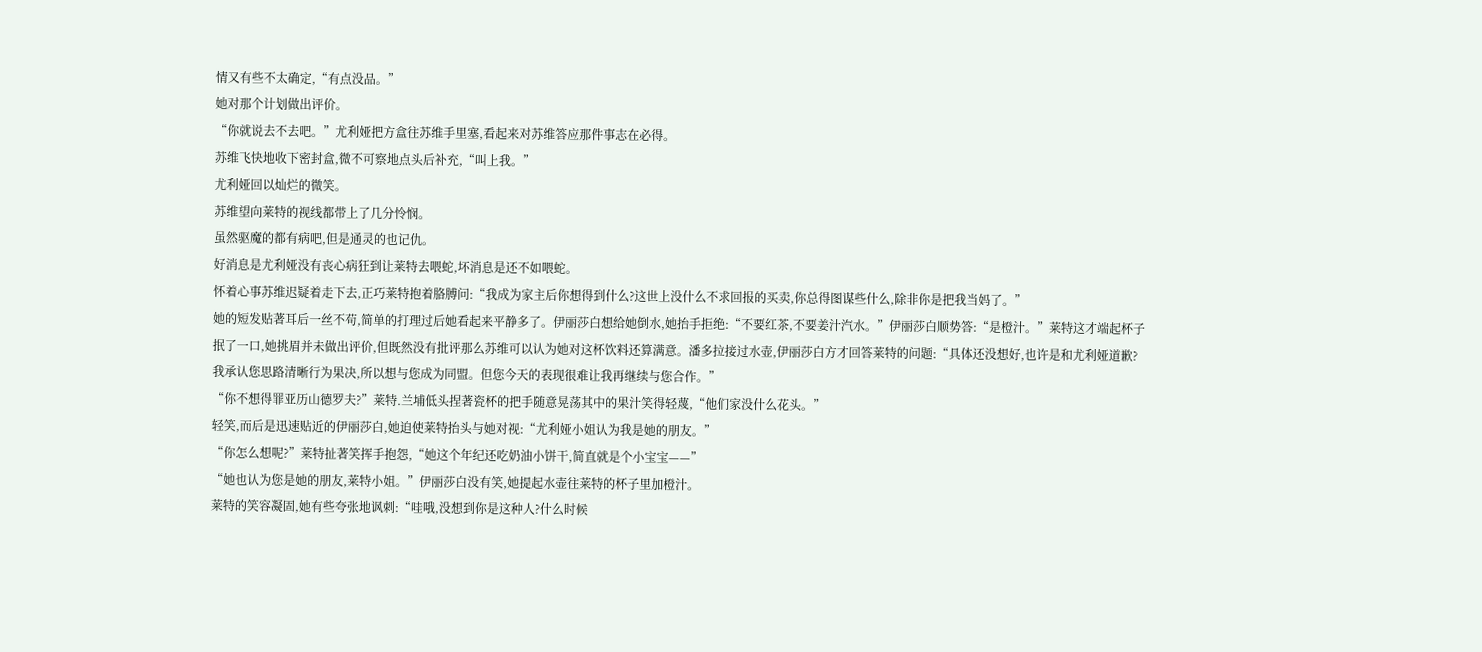情又有些不太确定,“有点没品。”
她对那个计划做出评价。
“你就说去不去吧。”尤利娅把方盒往苏维手里塞,看起来对苏维答应那件事志在必得。
苏维飞快地收下密封盒,微不可察地点头后补充,“叫上我。”
尤利娅回以灿烂的微笑。
苏维望向莱特的视线都带上了几分怜悯。
虽然驱魔的都有病吧,但是通灵的也记仇。
好消息是尤利娅没有丧心病狂到让莱特去喂蛇,坏消息是还不如喂蛇。
怀着心事苏维迟疑着走下去,正巧莱特抱着胳膊问:“我成为家主后你想得到什么?这世上没什么不求回报的买卖,你总得图谋些什么,除非你是把我当妈了。”
她的短发贴著耳后一丝不苟,简单的打理过后她看起来平静多了。伊丽莎白想给她倒水,她抬手拒绝:“不要红茶,不要姜汁汽水。”伊丽莎白顺势答:“是橙汁。”莱特这才端起杯子抿了一口,她挑眉并未做出评价,但既然没有批评那么苏维可以认为她对这杯饮料还算满意。潘多拉接过水壶,伊丽莎白方才回答莱特的问题:“具体还没想好,也许是和尤利娅道歉?我承认您思路清晰行为果决,所以想与您成为同盟。但您今天的表现很难让我再继续与您合作。”
“你不想得罪亚历山德罗夫?”莱特.兰埔低头捏著瓷杯的把手随意晃荡其中的果汁笑得轻蔑,“他们家没什么花头。”
轻笑,而后是迅速贴近的伊丽莎白,她迫使莱特抬头与她对视:“尤利娅小姐认为我是她的朋友。”
“你怎么想呢?”莱特扯著笑挥手抱怨,“她这个年纪还吃奶油小饼干,简直就是个小宝宝——”
“她也认为您是她的朋友,莱特小姐。”伊丽莎白没有笑,她提起水壶往莱特的杯子里加橙汁。
莱特的笑容凝固,她有些夸张地讽刺:“哇哦,没想到你是这种人?什么时候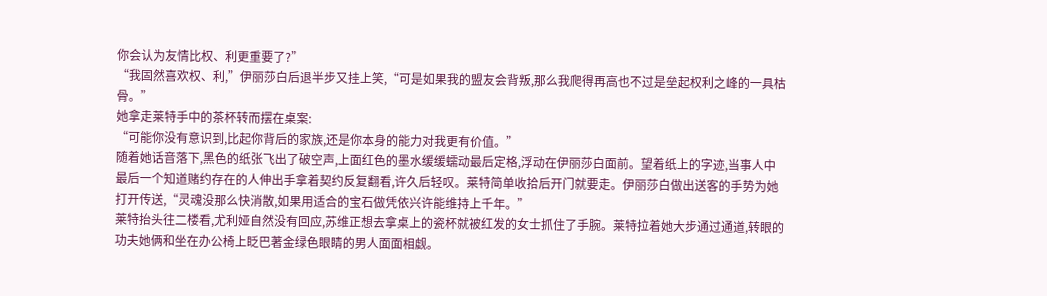你会认为友情比权、利更重要了?”
“我固然喜欢权、利,”伊丽莎白后退半步又挂上笑,“可是如果我的盟友会背叛,那么我爬得再高也不过是垒起权利之峰的一具枯骨。”
她拿走莱特手中的茶杯转而摆在桌案:
“可能你没有意识到,比起你背后的家族,还是你本身的能力对我更有价值。”
随着她话音落下,黑色的纸张飞出了破空声,上面红色的墨水缓缓蠕动最后定格,浮动在伊丽莎白面前。望着纸上的字迹,当事人中最后一个知道赌约存在的人伸出手拿着契约反复翻看,许久后轻叹。莱特简单收拾后开门就要走。伊丽莎白做出送客的手势为她打开传送,“灵魂没那么快消散,如果用适合的宝石做凭依兴许能维持上千年。”
莱特抬头往二楼看,尤利娅自然没有回应,苏维正想去拿桌上的瓷杯就被红发的女士抓住了手腕。莱特拉着她大步通过通道,转眼的功夫她俩和坐在办公椅上眨巴著金绿色眼睛的男人面面相觑。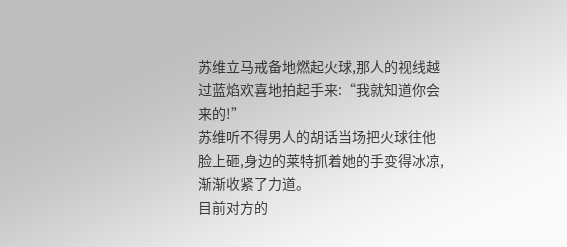苏维立马戒备地燃起火球,那人的视线越过蓝焰欢喜地拍起手来:“我就知道你会来的!”
苏维听不得男人的胡话当场把火球往他脸上砸,身边的莱特抓着她的手变得冰凉,渐渐收紧了力道。
目前对方的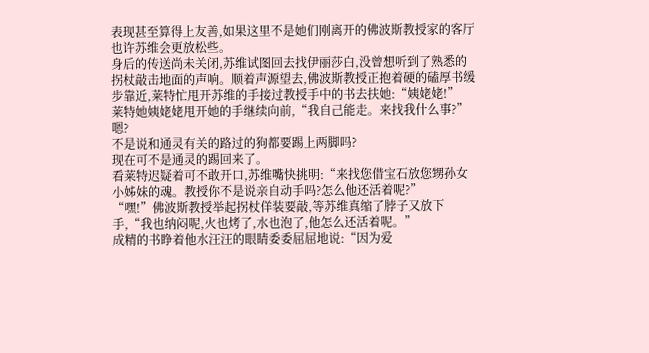表现甚至算得上友善,如果这里不是她们刚离开的佛波斯教授家的客厅也许苏维会更放松些。
身后的传送尚未关闭,苏维试图回去找伊丽莎白,没曾想听到了熟悉的拐杖敲击地面的声响。顺着声源望去,佛波斯教授正抱着硬的磕厚书缓步靠近,莱特忙甩开苏维的手接过教授手中的书去扶她:“姨姥姥!”
莱特她姨姥姥甩开她的手继续向前,“我自己能走。来找我什么事?”
嗯?
不是说和通灵有关的路过的狗都要踢上两脚吗?
现在可不是通灵的踢回来了。
看莱特迟疑着可不敢开口,苏维嘴快挑明:“来找您借宝石放您甥孙女小姊妹的魂。教授你不是说亲自动手吗?怎么他还活着呢?”
“嘿!”佛波斯教授举起拐杖佯装要敲,等苏维真缩了脖子又放下手,“我也纳闷呢,火也烤了,水也泡了,他怎么还活着呢。”
成精的书睁着他水汪汪的眼睛委委屈屈地说:“因为爱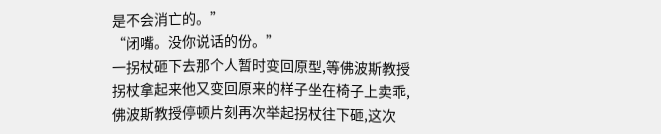是不会消亡的。”
“闭嘴。没你说话的份。”
一拐杖砸下去那个人暂时变回原型,等佛波斯教授拐杖拿起来他又变回原来的样子坐在椅子上卖乖,佛波斯教授停顿片刻再次举起拐杖往下砸,这次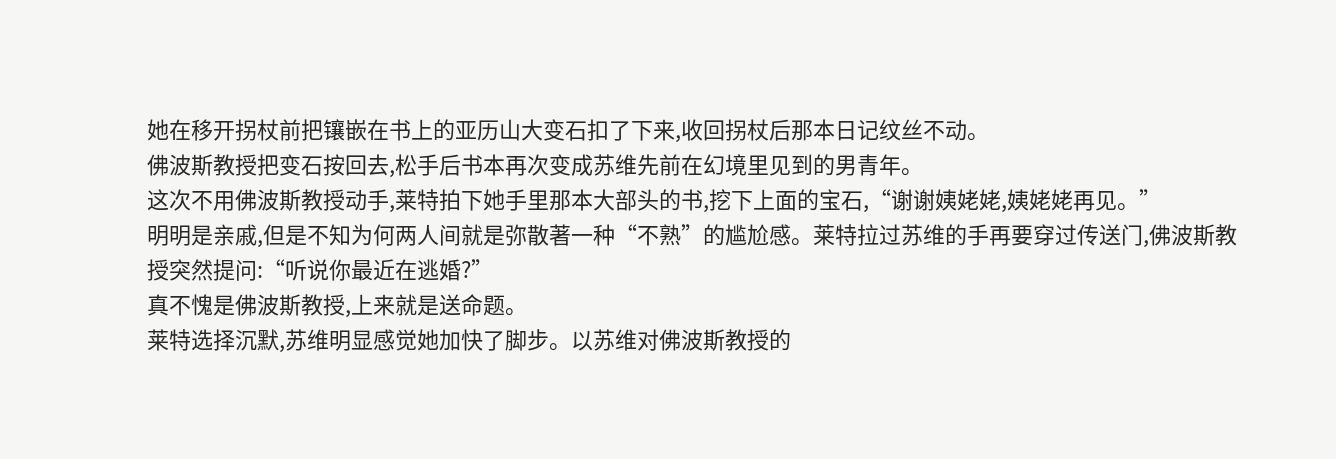她在移开拐杖前把镶嵌在书上的亚历山大变石扣了下来,收回拐杖后那本日记纹丝不动。
佛波斯教授把变石按回去,松手后书本再次变成苏维先前在幻境里见到的男青年。
这次不用佛波斯教授动手,莱特拍下她手里那本大部头的书,挖下上面的宝石,“谢谢姨姥姥,姨姥姥再见。”
明明是亲戚,但是不知为何两人间就是弥散著一种“不熟”的尴尬感。莱特拉过苏维的手再要穿过传送门,佛波斯教授突然提问:“听说你最近在逃婚?”
真不愧是佛波斯教授,上来就是送命题。
莱特选择沉默,苏维明显感觉她加快了脚步。以苏维对佛波斯教授的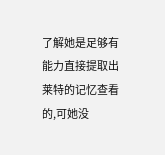了解她是足够有能力直接提取出莱特的记忆查看的,可她没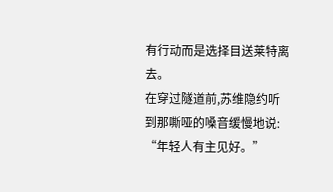有行动而是选择目送莱特离去。
在穿过隧道前,苏维隐约听到那嘶哑的嗓音缓慢地说:
“年轻人有主见好。”